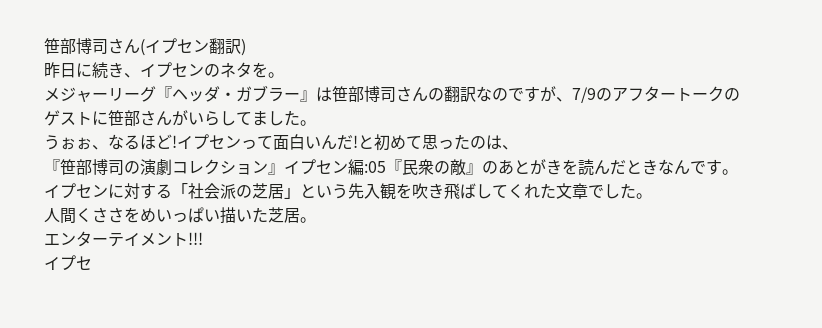笹部博司さん(イプセン翻訳)
昨日に続き、イプセンのネタを。
メジャーリーグ『ヘッダ・ガブラー』は笹部博司さんの翻訳なのですが、7/9のアフタートークのゲストに笹部さんがいらしてました。
うぉぉ、なるほど!イプセンって面白いんだ!と初めて思ったのは、
『笹部博司の演劇コレクション』イプセン編:05『民衆の敵』のあとがきを読んだときなんです。
イプセンに対する「社会派の芝居」という先入観を吹き飛ばしてくれた文章でした。
人間くささをめいっぱい描いた芝居。
エンターテイメント!!!
イプセ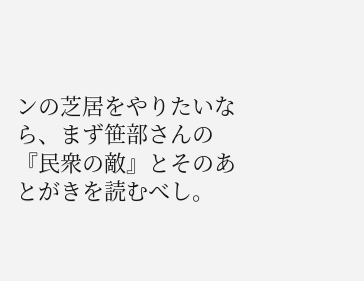ンの芝居をやりたいなら、まず笹部さんの『民衆の敵』とそのあとがきを読むべし。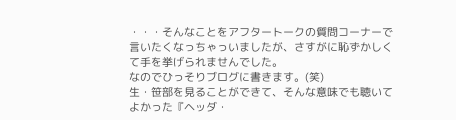・・・そんなことをアフタートークの質問コーナーで言いたくなっちゃっいましたが、さすがに恥ずかしくて手を挙げられませんでした。
なのでひっそりブログに書きます。(笑)
生・笹部を見ることができて、そんな意味でも聴いてよかった『ヘッダ・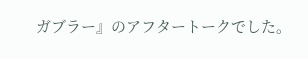ガブラー』のアフタートークでした。